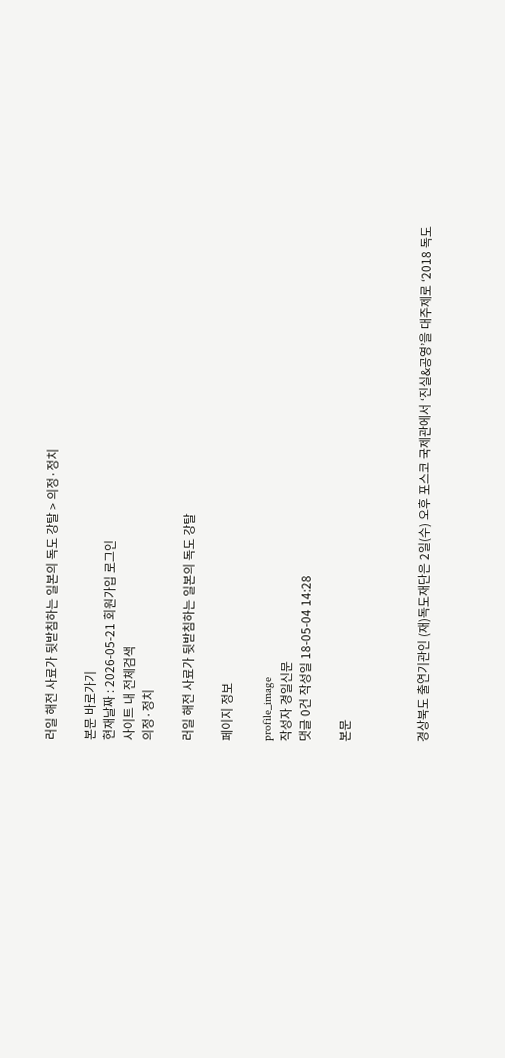러일 해전 사료가 뒷받침하는 일본의 독도 강탈 > 의정·정치

본문 바로가기
현재날짜 : 2026-05-21 회원가입 로그인
사이트 내 전체검색
의정·정치

러일 해전 사료가 뒷받침하는 일본의 독도 강탈

페이지 정보

profile_image
작성자 경일신문
댓글 0건 작성일 18-05-04 14:28

본문



경상북도 출연기관인 (재)독도재단은 2일(수) 오후 포스코 국제관에서 ‘진실&공영’을 대주제로 ‘2018 독도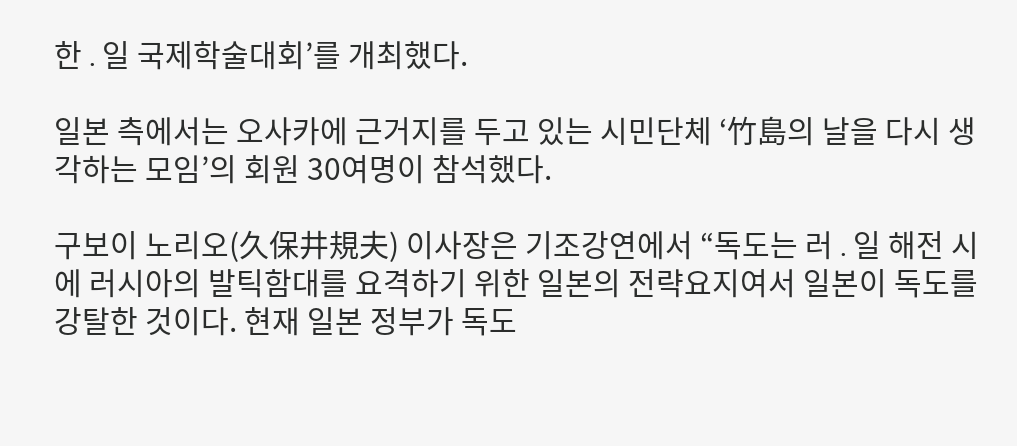한․일 국제학술대회’를 개최했다.

일본 측에서는 오사카에 근거지를 두고 있는 시민단체 ‘竹島의 날을 다시 생각하는 모임’의 회원 30여명이 참석했다.

구보이 노리오(久保井規夫) 이사장은 기조강연에서 “독도는 러․일 해전 시에 러시아의 발틱함대를 요격하기 위한 일본의 전략요지여서 일본이 독도를 강탈한 것이다. 현재 일본 정부가 독도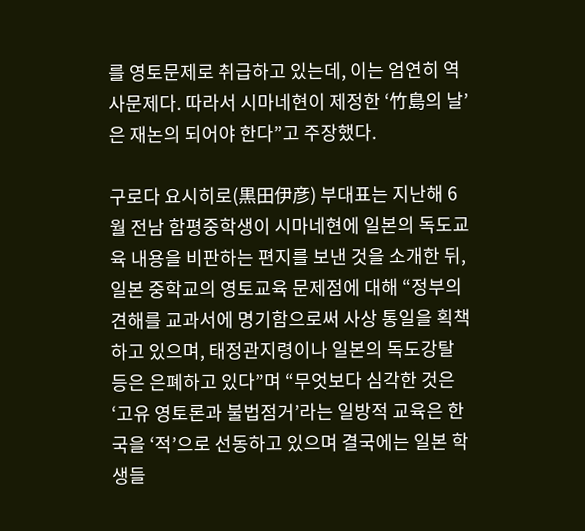를 영토문제로 취급하고 있는데, 이는 엄연히 역사문제다. 따라서 시마네현이 제정한 ‘竹島의 날’은 재논의 되어야 한다”고 주장했다.

구로다 요시히로(黒田伊彦) 부대표는 지난해 6월 전남 함평중학생이 시마네현에 일본의 독도교육 내용을 비판하는 편지를 보낸 것을 소개한 뒤, 일본 중학교의 영토교육 문제점에 대해 “정부의 견해를 교과서에 명기함으로써 사상 통일을 획책하고 있으며, 태정관지령이나 일본의 독도강탈 등은 은폐하고 있다”며 “무엇보다 심각한 것은 ‘고유 영토론과 불법점거’라는 일방적 교육은 한국을 ‘적’으로 선동하고 있으며 결국에는 일본 학생들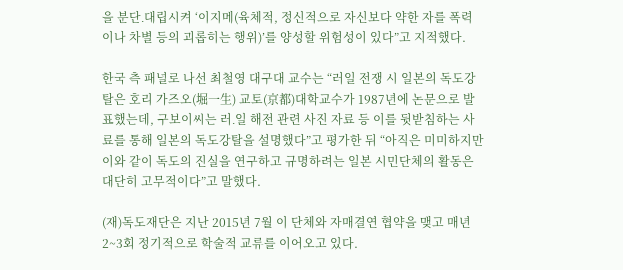을 분단․대립시켜 ‘이지메(육체적, 정신적으로 자신보다 약한 자를 폭력이나 차별 등의 괴롭히는 행위)’를 양성할 위험성이 있다”고 지적했다.

한국 측 패널로 나선 최철영 대구대 교수는 “러일 전쟁 시 일본의 독도강탈은 호리 가즈오(堀一生) 교토(京都)대학교수가 1987년에 논문으로 발표했는데, 구보이씨는 러․일 해전 관련 사진 자료 등 이를 뒷받침하는 사료를 통해 일본의 독도강탈을 설명했다”고 평가한 뒤 “아직은 미미하지만 이와 같이 독도의 진실을 연구하고 규명하려는 일본 시민단체의 활동은 대단히 고무적이다”고 말했다.

(재)독도재단은 지난 2015년 7월 이 단체와 자매결연 협약을 맺고 매년 2~3회 정기적으로 학술적 교류를 이어오고 있다.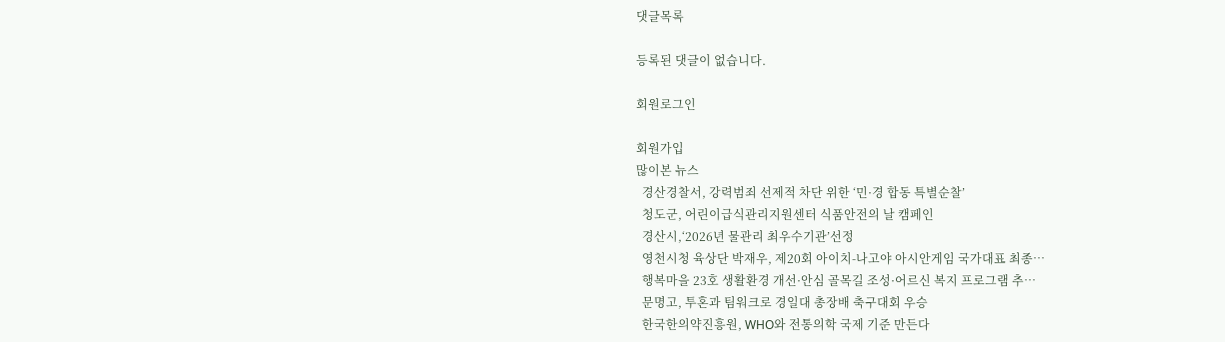댓글목록

등록된 댓글이 없습니다.

회원로그인

회원가입
많이본 뉴스
  경산경찰서, 강력범죄 선제적 차단 위한 ‘민·경 합동 특별순찰’
  청도군, 어린이급식관리지원센터 식품안전의 날 캠페인
  경산시,‘2026년 물관리 최우수기관’선정
  영천시청 육상단 박재우, 제20회 아이치-나고야 아시안게임 국가대표 최종…
  행복마을 23호 생활환경 개선·안심 골목길 조성·어르신 복지 프로그램 추…
  문명고, 투혼과 팀워크로 경일대 총장배 축구대회 우승
  한국한의약진흥원, WHO와 전통의학 국제 기준 만든다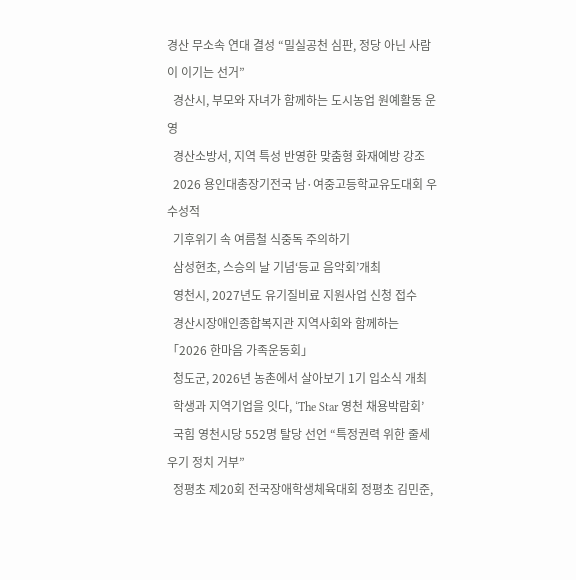경산 무소속 연대 결성 “밀실공천 심판, 정당 아닌 사람이 이기는 선거”
  경산시, 부모와 자녀가 함께하는 도시농업 원예활동 운영
  경산소방서, 지역 특성 반영한 맞춤형 화재예방 강조
  2026 용인대총장기전국 남·여중고등학교유도대회 우수성적
  기후위기 속 여름철 식중독 주의하기
  삼성현초, 스승의 날 기념‘등교 음악회’개최
  영천시, 2027년도 유기질비료 지원사업 신청 접수
  경산시장애인종합복지관 지역사회와 함께하는 「2026 한마음 가족운동회」
  청도군, 2026년 농촌에서 살아보기 1기 입소식 개최
  학생과 지역기업을 잇다, ‘The Star 영천 채용박람회’
  국힘 영천시당 552명 탈당 선언 “특정권력 위한 줄세우기 정치 거부”
  정평초 제20회 전국장애학생체육대회 정평초 김민준,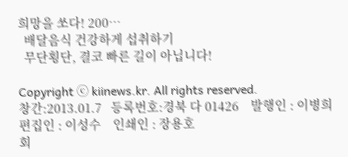희망을 쏘다! 200…
  배달음식 건강하게 섭취하기
  무단횡단, 결코 빠른 길이 아닙니다!

Copyright ⓒ kiinews.kr. All rights reserved.
창간:2013.01.7   등록번호:경북 다 01426    발행인 : 이병희    편집인 : 이성수    인쇄인 : 장용호
회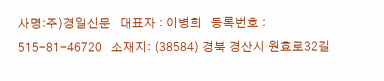사명:주)경일신문   대표자 : 이병희   등록번호 : 515-81-46720   소재지: (38584) 경북 경산시 원효로32길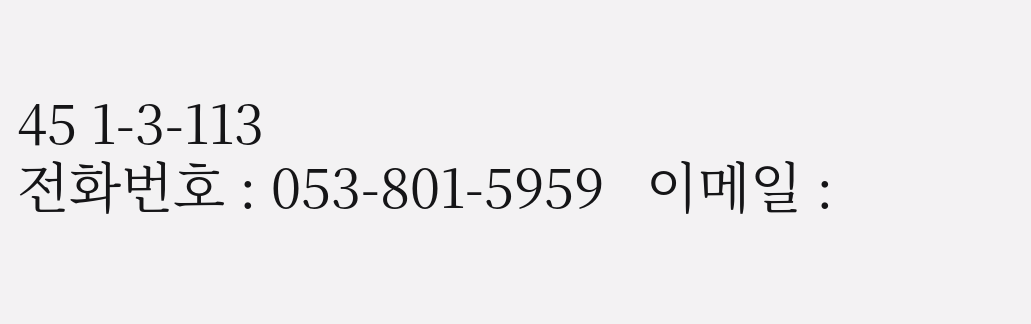45 1-3-113
전화번호 : 053-801-5959   이메일 :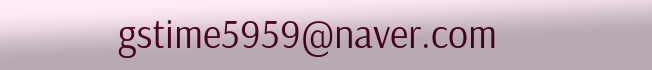gstime5959@naver.com